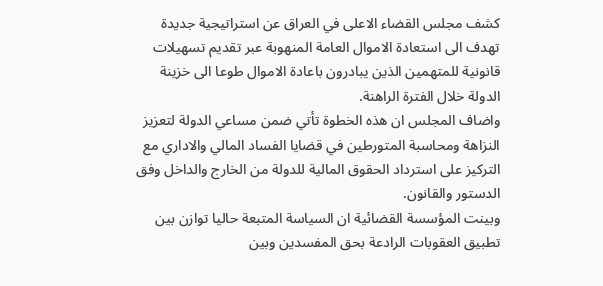كشف مجلس القضاء الاعلى في العراق عن استراتيجية جديدة تهدف الى استعادة الاموال العامة المنهوبة عبر تقديم تسهيلات قانونية للمتهمين الذين يبادرون باعادة الاموال طوعا الى خزينة الدولة خلال الفترة الراهنة.
واضاف المجلس ان هذه الخطوة تأتي ضمن مساعي الدولة لتعزيز النزاهة ومحاسبة المتورطين في قضايا الفساد المالي والاداري مع التركيز على استرداد الحقوق المالية للدولة من الخارج والداخل وفق الدستور والقانون.
وبينت المؤسسة القضائية ان السياسة المتبعة حاليا توازن بين تطبيق العقوبات الرادعة بحق المفسدين وبين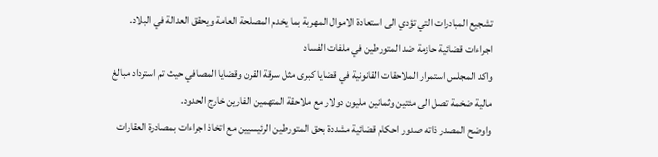تشجيع المبادرات التي تؤدي الى استعادة الاموال المهربة بما يخدم المصلحة العامة ويحقق العدالة في البلاد.
اجراءات قضائية حازمة ضد المتورطين في ملفات الفساد
واكد المجلس استمرار الملاحقات القانونية في قضايا كبرى مثل سرقة القرن وقضايا المصافي حيث تم استرداد مبالغ مالية ضخمة تصل الى مئتين وثمانين مليون دولار مع ملاحقة المتهمين الفارين خارج الحدود.
واوضح المصدر ذاته صدور احكام قضائية مشددة بحق المتورطين الرئيسيين مع اتخاذ اجراءات بمصادرة العقارات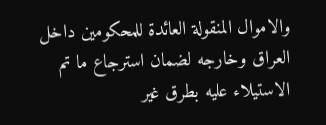والاموال المنقولة العائدة للمحكومين داخل العراق وخارجه لضمان استرجاع ما تم الاستيلاء عليه بطرق غير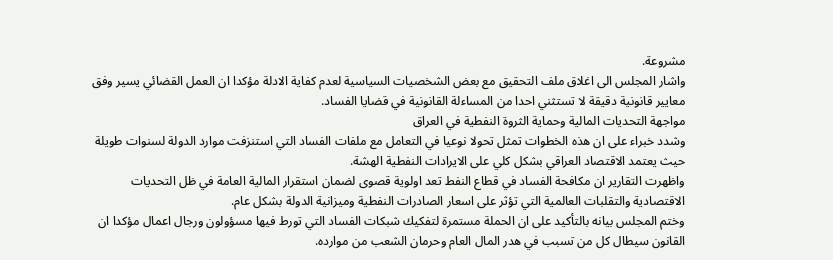مشروعة.
واشار المجلس الى اغلاق ملف التحقيق مع بعض الشخصيات السياسية لعدم كفاية الادلة مؤكدا ان العمل القضائي يسير وفق معايير قانونية دقيقة لا تستثني احدا من المساءلة القانونية في قضايا الفساد.
مواجهة التحديات المالية وحماية الثروة النفطية في العراق
وشدد خبراء على ان هذه الخطوات تمثل تحولا نوعيا في التعامل مع ملفات الفساد التي استنزفت موارد الدولة لسنوات طويلة حيث يعتمد الاقتصاد العراقي بشكل كلي على الايرادات النفطية الهشة.
واظهرت التقارير ان مكافحة الفساد في قطاع النفط تعد اولوية قصوى لضمان استقرار المالية العامة في ظل التحديات الاقتصادية والتقلبات العالمية التي تؤثر على اسعار الصادرات النفطية وميزانية الدولة بشكل عام.
وختم المجلس بيانه بالتأكيد على ان الحملة مستمرة لتفكيك شبكات الفساد التي تورط فيها مسؤولون ورجال اعمال مؤكدا ان القانون سيطال كل من تسبب في هدر المال العام وحرمان الشعب من موارده.